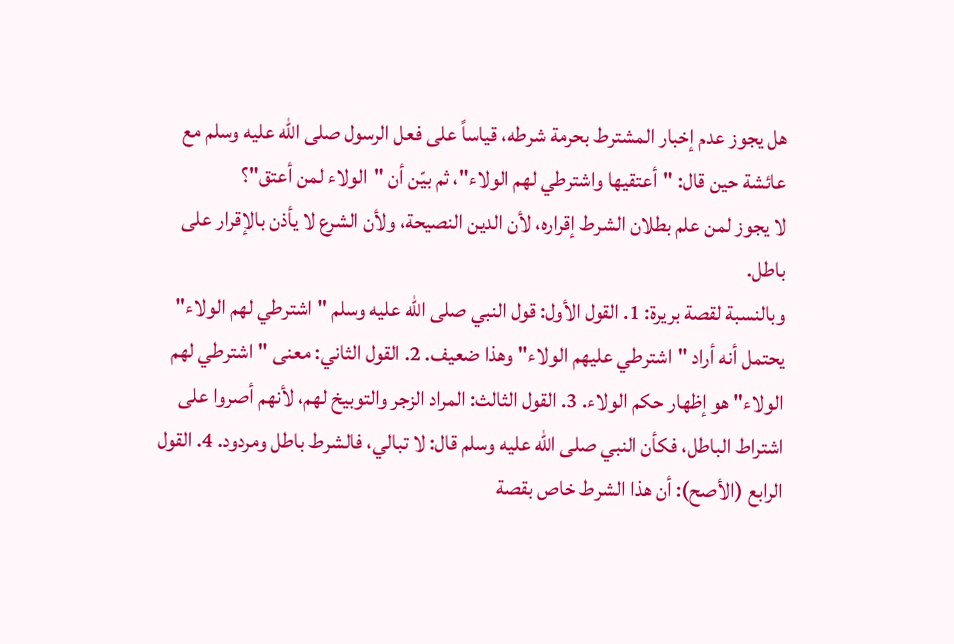هل يجوز عدم إخبار المشترط بحرمة شرطه، قياساً على فعل الرسول صلى الله عليه وسلم مع عائشة حين قال: "أعتقيها واشترطي لهم الولاء"، ثم بيّن أن "الولاء لمن أعتق"؟
لا يجوز لمن علم بطلان الشرط إقراره، لأن الدين النصيحة، ولأن الشرع لا يأذن بالإقرار على باطل.
وبالنسبة لقصة بريرة: 1. القول الأول: قول النبي صلى الله عليه وسلم "اشترطي لهم الولاء" يحتمل أنه أراد "اشترطي عليهم الولاء" وهذا ضعيف. 2. القول الثاني: معنى "اشترطي لهم الولاء" هو إظهار حكم الولاء. 3. القول الثالث: المراد الزجر والتوبيخ لهم، لأنهم أصروا على اشتراط الباطل، فكأن النبي صلى الله عليه وسلم قال: لا تبالي، فالشرط باطل ومردود. 4. القول الرابع (الأصح): أن هذا الشرط خاص بقصة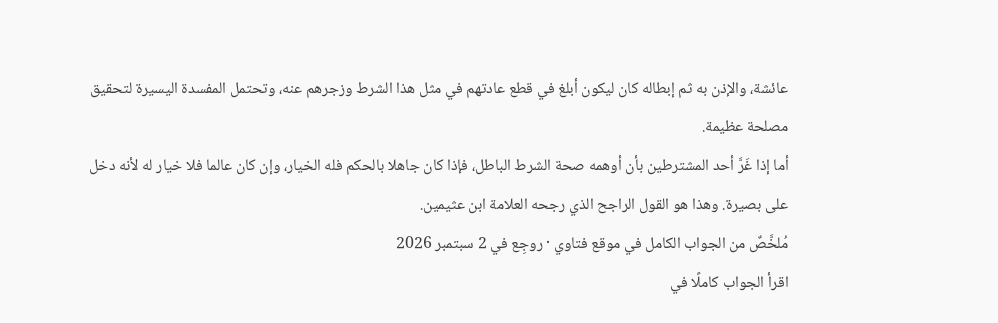عائشة، والإذن به ثم إبطاله كان ليكون أبلغ في قطع عادتهم في مثل هذا الشرط وزجرهم عنه، وتحتمل المفسدة اليسيرة لتحقيق مصلحة عظيمة.
أما إذا غَرَّ أحد المشترطين بأن أوهمه صحة الشرط الباطل، فإذا كان جاهلا بالحكم فله الخيار، وإن كان عالما فلا خيار له لأنه دخل على بصيرة. وهذا هو القول الراجح الذي رجحه العلامة ابن عثيمين.
مُلخَّصٌ من الجواب الكامل في موقع فتاوي · روجِع في 2 سبتمبر 2026
اقرأ الجواب كاملًا في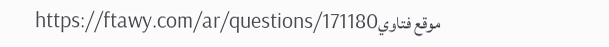موقع فتاويhttps://ftawy.com/ar/questions/171180